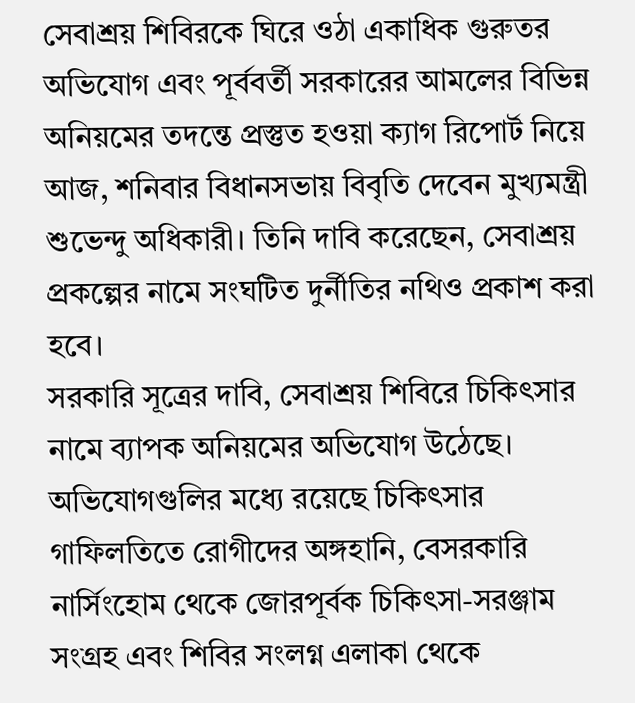সেবাশ্রয় শিবিরকে ঘিরে ওঠা একাধিক গুরুতর অভিযোগ এবং পূর্ববর্তী সরকারের আমলের বিভিন্ন অনিয়মের তদন্তে প্রস্তুত হওয়া ক্যাগ রিপোর্ট নিয়ে আজ, শনিবার বিধানসভায় বিবৃতি দেবেন মুখ্যমন্ত্রী শুভেন্দু অধিকারী। তিনি দাবি করেছেন, সেবাশ্রয় প্রকল্পের নামে সংঘটিত দুর্নীতির নথিও প্রকাশ করা হবে।
সরকারি সূত্রের দাবি, সেবাশ্রয় শিবিরে চিকিৎসার নামে ব্যাপক অনিয়মের অভিযোগ উঠেছে। অভিযোগগুলির মধ্যে রয়েছে চিকিৎসার গাফিলতিতে রোগীদের অঙ্গহানি, বেসরকারি নার্সিংহোম থেকে জোরপূর্বক চিকিৎসা-সরঞ্জাম সংগ্রহ এবং শিবির সংলগ্ন এলাকা থেকে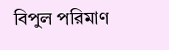বিপুল পরিমাণ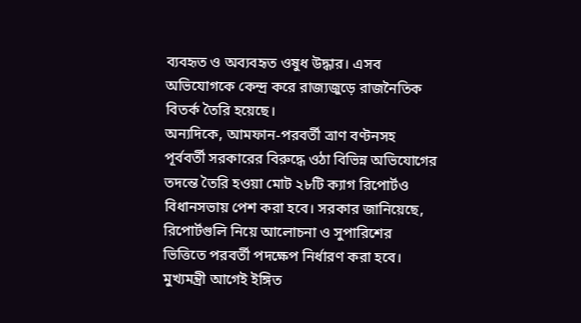ব্যবহৃত ও অব্যবহৃত ওষুধ উদ্ধার। এসব অভিযোগকে কেন্দ্র করে রাজ্যজুড়ে রাজনৈতিক বিতর্ক তৈরি হয়েছে।
অন্যদিকে, আমফান-পরবর্তী ত্রাণ বণ্টনসহ পূর্ববর্তী সরকারের বিরুদ্ধে ওঠা বিভিন্ন অভিযোগের তদন্তে তৈরি হওয়া মোট ২৮টি ক্যাগ রিপোর্টও বিধানসভায় পেশ করা হবে। সরকার জানিয়েছে, রিপোর্টগুলি নিয়ে আলোচনা ও সুপারিশের ভিত্তিতে পরবর্তী পদক্ষেপ নির্ধারণ করা হবে। মুখ্যমন্ত্রী আগেই ইঙ্গিত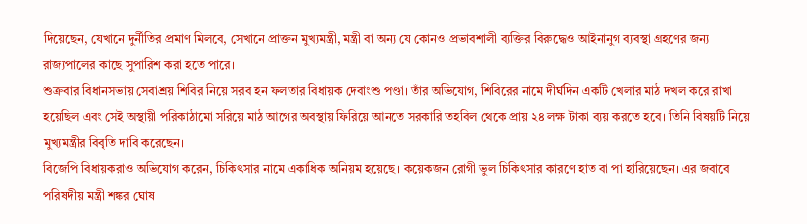দিয়েছেন, যেখানে দুর্নীতির প্রমাণ মিলবে, সেখানে প্রাক্তন মুখ্যমন্ত্রী, মন্ত্রী বা অন্য যে কোনও প্রভাবশালী ব্যক্তির বিরুদ্ধেও আইনানুগ ব্যবস্থা গ্রহণের জন্য রাজ্যপালের কাছে সুপারিশ করা হতে পারে।
শুক্রবার বিধানসভায় সেবাশ্রয় শিবির নিয়ে সরব হন ফলতার বিধায়ক দেবাংশু পণ্ডা। তাঁর অভিযোগ, শিবিরের নামে দীর্ঘদিন একটি খেলার মাঠ দখল করে রাখা হয়েছিল এবং সেই অস্থায়ী পরিকাঠামো সরিয়ে মাঠ আগের অবস্থায় ফিরিয়ে আনতে সরকারি তহবিল থেকে প্রায় ২৪ লক্ষ টাকা ব্যয় করতে হবে। তিনি বিষয়টি নিয়ে মুখ্যমন্ত্রীর বিবৃতি দাবি করেছেন।
বিজেপি বিধায়করাও অভিযোগ করেন, চিকিৎসার নামে একাধিক অনিয়ম হয়েছে। কয়েকজন রোগী ভুল চিকিৎসার কারণে হাত বা পা হারিয়েছেন। এর জবাবে পরিষদীয় মন্ত্রী শঙ্কর ঘোষ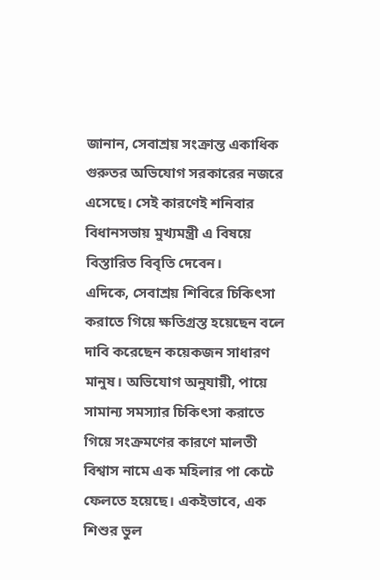জানান, সেবাশ্রয় সংক্রান্ত একাধিক গুরুতর অভিযোগ সরকারের নজরে এসেছে। সেই কারণেই শনিবার বিধানসভায় মুখ্যমন্ত্রী এ বিষয়ে বিস্তারিত বিবৃতি দেবেন।
এদিকে, সেবাশ্রয় শিবিরে চিকিৎসা করাতে গিয়ে ক্ষতিগ্রস্ত হয়েছেন বলে দাবি করেছেন কয়েকজন সাধারণ মানুষ। অভিযোগ অনুযায়ী, পায়ে সামান্য সমস্যার চিকিৎসা করাতে গিয়ে সংক্রমণের কারণে মালতী বিশ্বাস নামে এক মহিলার পা কেটে ফেলতে হয়েছে। একইভাবে, এক শিশুর ভুল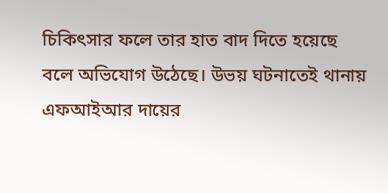চিকিৎসার ফলে তার হাত বাদ দিতে হয়েছে বলে অভিযোগ উঠেছে। উভয় ঘটনাতেই থানায় এফআইআর দায়ের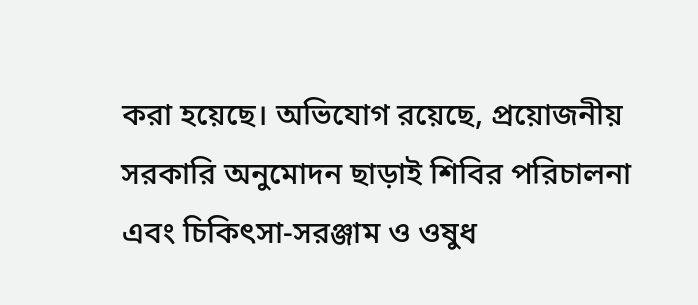করা হয়েছে। অভিযোগ রয়েছে, প্রয়োজনীয় সরকারি অনুমোদন ছাড়াই শিবির পরিচালনা এবং চিকিৎসা-সরঞ্জাম ও ওষুধ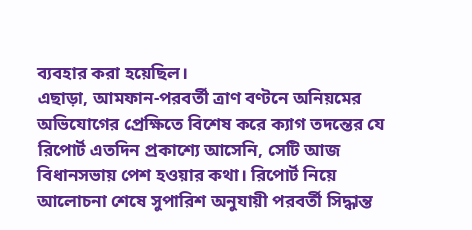ব্যবহার করা হয়েছিল।
এছাড়া, আমফান-পরবর্তী ত্রাণ বণ্টনে অনিয়মের অভিযোগের প্রেক্ষিতে বিশেষ করে ক্যাগ তদন্তের যে রিপোর্ট এতদিন প্রকাশ্যে আসেনি, সেটি আজ বিধানসভায় পেশ হওয়ার কথা। রিপোর্ট নিয়ে আলোচনা শেষে সুপারিশ অনুযায়ী পরবর্তী সিদ্ধান্ত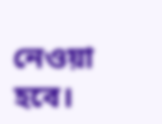নেওয়া হবে।